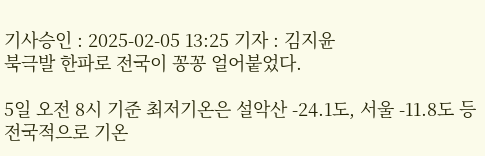기사승인 : 2025-02-05 13:25 기자 : 김지윤
북극발 한파로 전국이 꽁꽁 얼어붙었다.

5일 오전 8시 기준 최저기온은 설악산 -24.1도, 서울 -11.8도 등 전국적으로 기온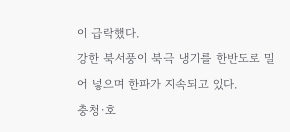이 급락했다.
강한 북서풍이 북극 냉기를 한반도로 밀어 넣으며 한파가 지속되고 있다.
충청·호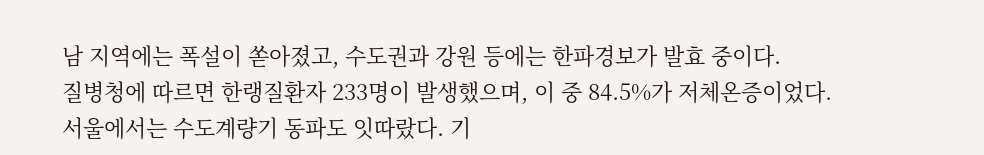남 지역에는 폭설이 쏟아졌고, 수도권과 강원 등에는 한파경보가 발효 중이다.
질병청에 따르면 한랭질환자 233명이 발생했으며, 이 중 84.5%가 저체온증이었다.
서울에서는 수도계량기 동파도 잇따랐다. 기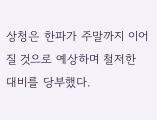상청은 한파가 주말까지 이어질 것으로 예상하며 철저한 대비를 당부했다.